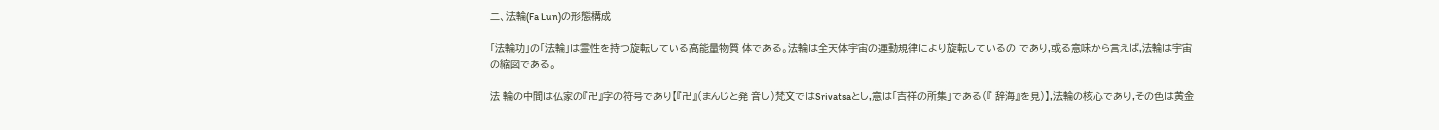二、法輪(Fa Lun)の形態構成

「法輪功」の「法輪」は霊性を持つ旋転している高能量物質 体である。法輪は全天体宇宙の運動規律により旋転しているの であり,或る意味から言えば,法輪は宇宙の縮図である。

法 輪の中間は仏家の『卍』字の符号であり【『卍』(まんじと発 音し)梵文ではSrivatsaとし,意は「吉祥の所集」である(『 辞海』を見)】,法輪の核心であり,その色は黄金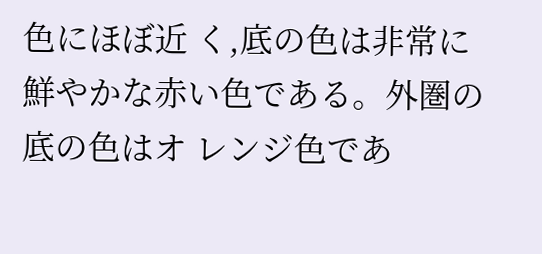色にほぼ近 く,底の色は非常に鮮やかな赤い色である。外圏の底の色はオ レンジ色であ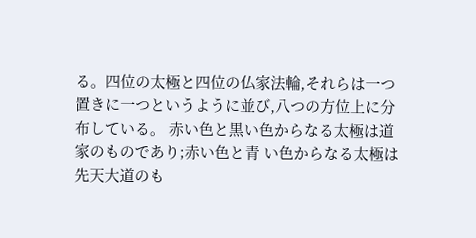る。四位の太極と四位の仏家法輪,それらは一つ 置きに一つというように並び,八つの方位上に分布している。 赤い色と黒い色からなる太極は道家のものであり;赤い色と青 い色からなる太極は先天大道のも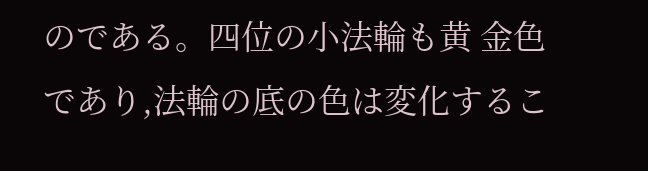のである。四位の小法輪も黄 金色であり,法輪の底の色は変化するこ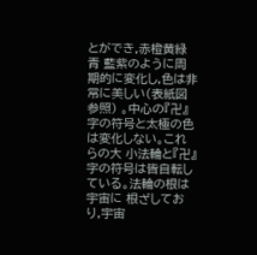とができ,赤橙黄緑青 藍紫のように周期的に変化し,色は非常に美しい(表紙図参照) 。中心の『卍』字の符号と太極の色は変化しない。これらの大 小法輪と『卍』字の符号は皆自転している。法輪の根は宇宙に 根ざしており,宇宙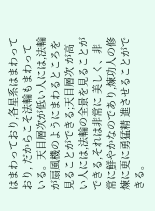はまわっており,各星系はまわっており, だからこそ法輪もまわっている。天目層次が低い人には,法輪 が扇風機のようにまわるところを見ることができる;天目層次 が高い人には,法輪の全景を見ることができる,それは非常に 美しく、非常に鮮やかなのであり,煉功人の修煉に更に勇猛精 進させることができる。